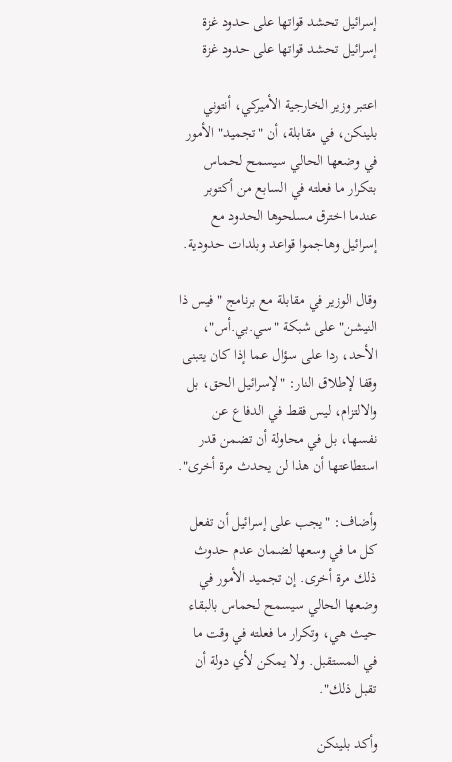إسرائيل تحشد قواتها على حدود غزة
إسرائيل تحشد قواتها على حدود غزة

اعتبر وزير الخارجية الأميركي، أنتوني بلينكن، في مقابلة، أن "تجميد" الأمور في وضعها الحالي سيسمح لحماس بتكرار ما فعلته في السابع من أكتوبر عندما اخترق مسلحوها الحدود مع إسرائيل وهاجموا قواعد وبلدات حدودية.

وقال الوزير في مقابلة مع برنامج "فيس ذا النيشن" على شبكة "سي.بي.أس"، الأحد، ردا على سؤال عما إذا كان يتبنى وقفا لإطلاق النار: "لإسرائيل الحق، بل والالتزام، ليس فقط في الدفاع عن نفسها، بل في محاولة أن تضمن قدر استطاعتها أن هذا لن يحدث مرة أخرى".

وأضاف: "يجب على إسرائيل أن تفعل كل ما في وسعها لضمان عدم حدوث ذلك مرة أخرى. إن تجميد الأمور في وضعها الحالي سيسمح لحماس بالبقاء حيث هي، وتكرار ما فعلته في وقت ما في المستقبل. ولا يمكن لأي دولة أن تقبل ذلك".

وأكد بلينكن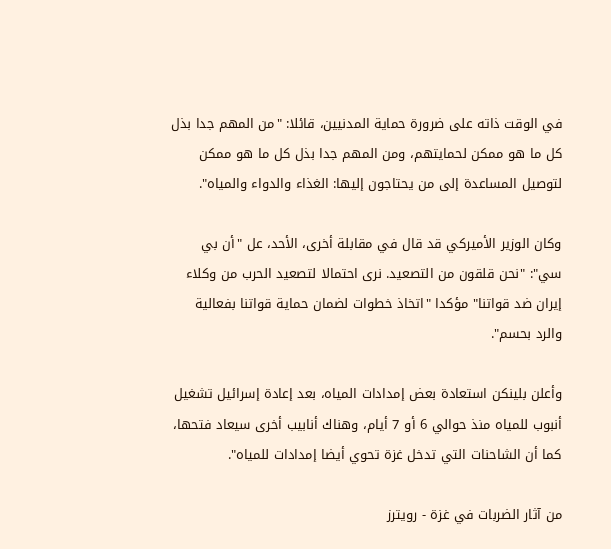في الوقت ذاته على ضرورة حماية المدنيين، قائلا: "من المهم جدا بذل كل ما هو ممكن لحمايتهم، ومن المهم جدا بذل كل ما هو ممكن لتوصيل المساعدة إلى من يحتاجون إليها: الغذاء والدواء والمياه".

وكان الوزير الأميركي قد قال في مقابلة أخرى، الأحد، عل "أن بي سي": "نحن قلقون من التصعيد. نرى احتمالا لتصعيد الحرب من وكلاء إيران ضد قواتنا" مؤكدا "اتخاذ خطوات لضمان حماية قواتنا بفعالية والرد بحسم".

وأعلن بلينكن استعادة بعض إمدادات المياه، بعد إعادة إسرائيل تشغيل أنبوب للمياه منذ حوالي 6 أو 7 أيام، وهناك أنابيب أخرى سيعاد فتحها، كما أن الشاحنات التي تدخل غزة تحوي أيضا إمدادات للمياه".

من آثار الضربات في غزة - رويترز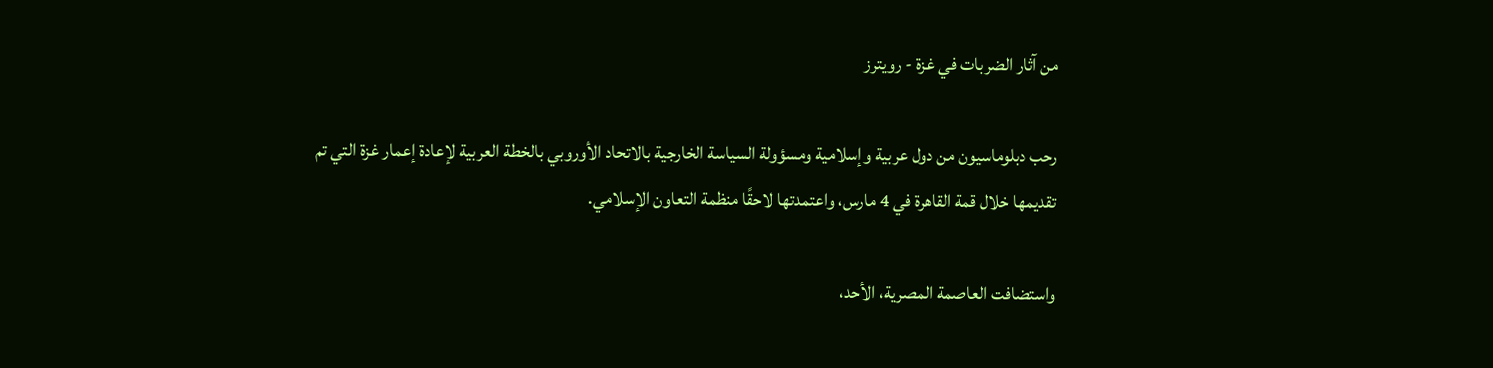من آثار الضربات في غزة - رويترز

رحب دبلوماسيون من دول عربية وإسلامية ومسؤولة السياسة الخارجية بالاتحاد الأوروبي بالخطة العربية لإعادة إعمار غزة التي تم تقديمها خلال قمة القاهرة في 4 مارس، واعتمدتها لاحقًا منظمة التعاون الإسلامي.

واستضافت العاصمة المصرية، الأحد،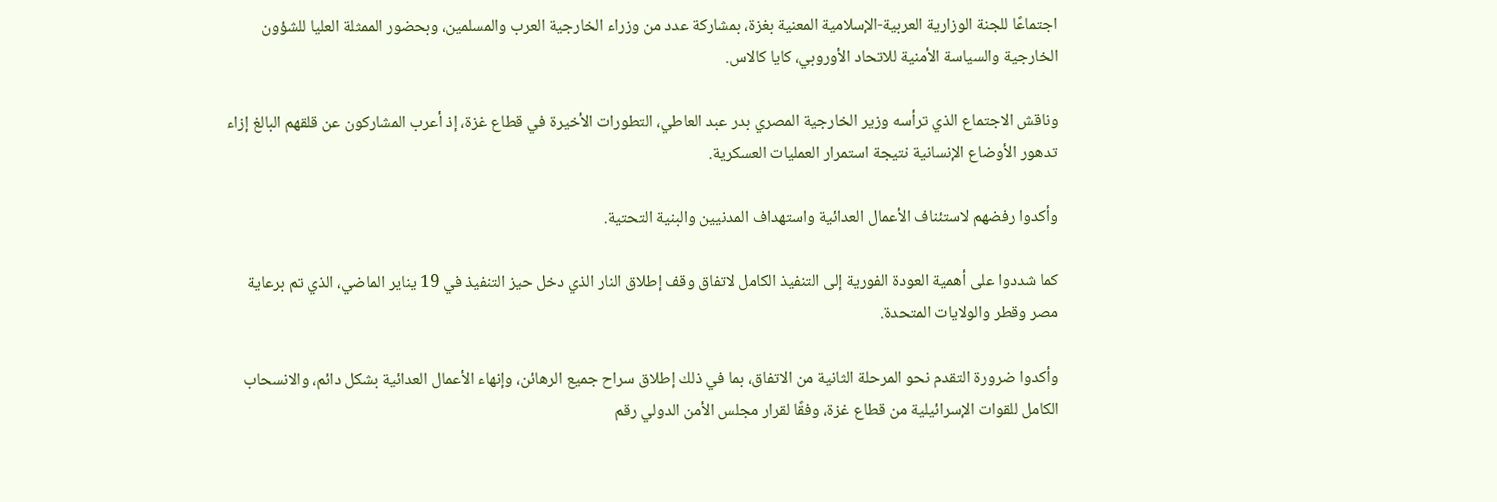اجتماعًا للجنة الوزارية العربية-الإسلامية المعنية بغزة، بمشاركة عدد من وزراء الخارجية العرب والمسلمين، وبحضور الممثلة العليا للشؤون الخارجية والسياسة الأمنية للاتحاد الأوروبي، كايا كالاس.

وناقش الاجتماع الذي ترأسه وزير الخارجية المصري بدر عبد العاطي، التطورات الأخيرة في قطاع غزة، إذ أعرب المشاركون عن قلقهم البالغ إزاء تدهور الأوضاع الإنسانية نتيجة استمرار العمليات العسكرية.

وأكدوا رفضهم لاستئناف الأعمال العدائية واستهداف المدنيين والبنية التحتية.

كما شددوا على أهمية العودة الفورية إلى التنفيذ الكامل لاتفاق وقف إطلاق النار الذي دخل حيز التنفيذ في 19 يناير الماضي، الذي تم برعاية مصر وقطر والولايات المتحدة.

وأكدوا ضرورة التقدم نحو المرحلة الثانية من الاتفاق، بما في ذلك إطلاق سراح جميع الرهائن، وإنهاء الأعمال العدائية بشكل دائم، والانسحاب الكامل للقوات الإسرائيلية من قطاع غزة، وفقًا لقرار مجلس الأمن الدولي رقم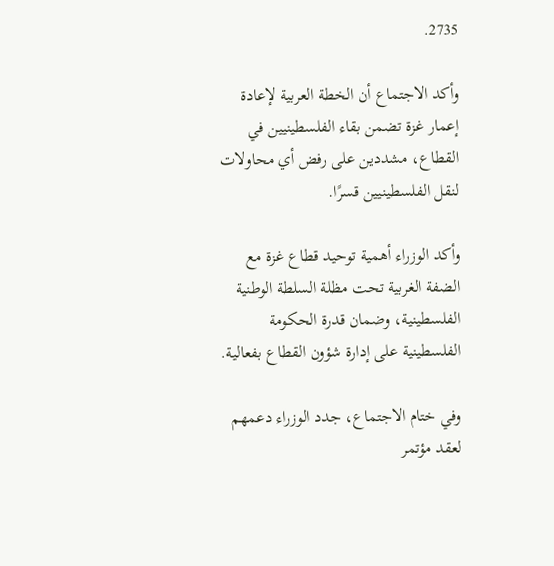2735.

وأكد الاجتماع أن الخطة العربية لإعادة إعمار غزة تضمن بقاء الفلسطينيين في القطاع، مشددين على رفض أي محاولات لنقل الفلسطينيين قسرًا.

وأكد الوزراء أهمية توحيد قطاع غزة مع الضفة الغربية تحت مظلة السلطة الوطنية الفلسطينية، وضمان قدرة الحكومة الفلسطينية على إدارة شؤون القطاع بفعالية.

وفي ختام الاجتماع، جدد الوزراء دعمهم لعقد مؤتمر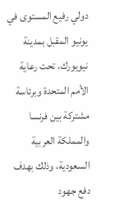دولي رفيع المستوى في يونيو المقبل بمدينة نيويورك، تحت رعاية الأمم المتحدة وبرئاسة مشتركة بين فرنسا والمملكة العربية السعودية، وذلك بهدف دفع جهود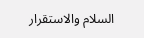السلام والاستقرار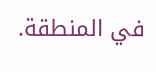في المنطقة.